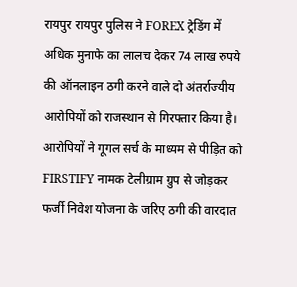रायपुर रायपुर पुलिस ने FOREX ट्रेडिंग में अधिक मुनाफे का लालच देकर 74 लाख रुपये की ऑनलाइन ठगी करने वाले दो अंतर्राज्यीय आरोपियों को राजस्थान से गिरफ्तार किया है। आरोपियों ने गूगल सर्च के माध्यम से पीड़ित को FIRSTIFY नामक टेलीग्राम ग्रुप से जोड़कर फर्जी निवेश योजना के जरिए ठगी की वारदात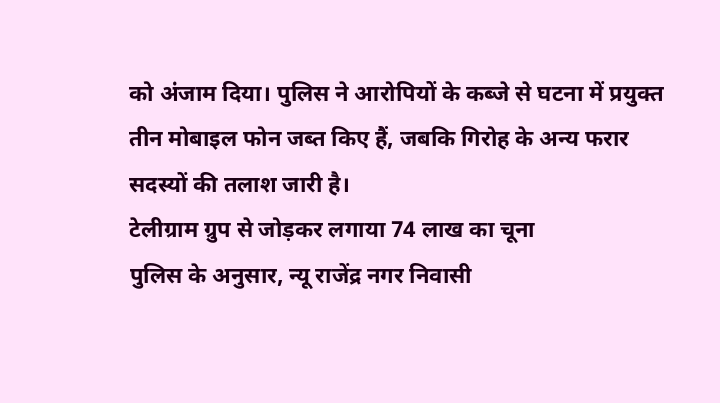को अंजाम दिया। पुलिस ने आरोपियों के कब्जे से घटना में प्रयुक्त तीन मोबाइल फोन जब्त किए हैं, जबकि गिरोह के अन्य फरार सदस्यों की तलाश जारी है।
टेलीग्राम ग्रुप से जोड़कर लगाया 74 लाख का चूना
पुलिस के अनुसार, न्यू राजेंद्र नगर निवासी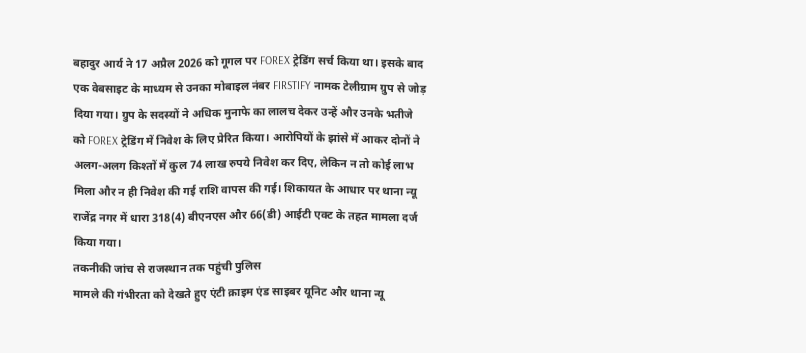बहादुर आर्य ने 17 अप्रैल 2026 को गूगल पर FOREX ट्रेडिंग सर्च किया था। इसके बाद एक वेबसाइट के माध्यम से उनका मोबाइल नंबर FIRSTIFY नामक टेलीग्राम ग्रुप से जोड़ दिया गया। ग्रुप के सदस्यों ने अधिक मुनाफे का लालच देकर उन्हें और उनके भतीजे को FOREX ट्रेडिंग में निवेश के लिए प्रेरित किया। आरोपियों के झांसे में आकर दोनों ने अलग-अलग किश्तों में कुल 74 लाख रुपये निवेश कर दिए, लेकिन न तो कोई लाभ मिला और न ही निवेश की गई राशि वापस की गई। शिकायत के आधार पर थाना न्यू राजेंद्र नगर में धारा 318(4) बीएनएस और 66(डी) आईटी एक्ट के तहत मामला दर्ज किया गया।
तकनीकी जांच से राजस्थान तक पहुंची पुलिस
मामले की गंभीरता को देखते हुए एंटी क्राइम एंड साइबर यूनिट और थाना न्यू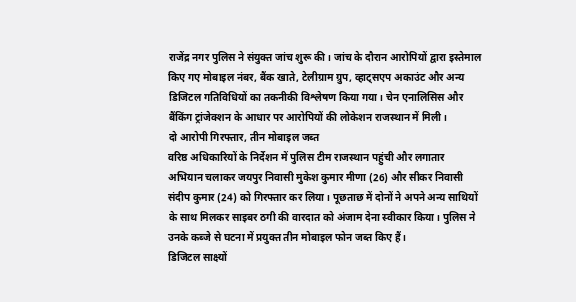राजेंद्र नगर पुलिस ने संयुक्त जांच शुरू की। जांच के दौरान आरोपियों द्वारा इस्तेमाल किए गए मोबाइल नंबर, बैंक खाते, टेलीग्राम ग्रुप, व्हाट्सएप अकाउंट और अन्य डिजिटल गतिविधियों का तकनीकी विश्लेषण किया गया। चेन एनालिसिस और बैंकिंग ट्रांजेक्शन के आधार पर आरोपियों की लोकेशन राजस्थान में मिली।
दो आरोपी गिरफ्तार, तीन मोबाइल जब्त
वरिष्ठ अधिकारियों के निर्देशन में पुलिस टीम राजस्थान पहुंची और लगातार अभियान चलाकर जयपुर निवासी मुकेश कुमार मीणा (26) और सीकर निवासी संदीप कुमार (24) को गिरफ्तार कर लिया। पूछताछ में दोनों ने अपने अन्य साथियों के साथ मिलकर साइबर ठगी की वारदात को अंजाम देना स्वीकार किया। पुलिस ने उनके कब्जे से घटना में प्रयुक्त तीन मोबाइल फोन जब्त किए हैं।
डिजिटल साक्ष्यों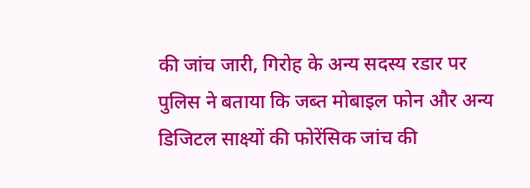की जांच जारी, गिरोह के अन्य सदस्य रडार पर
पुलिस ने बताया कि जब्त मोबाइल फोन और अन्य डिजिटल साक्ष्यों की फोरेंसिक जांच की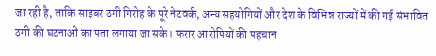जा रही है, ताकि साइबर ठगी गिरोह के पूरे नेटवर्क, अन्य सहयोगियों और देश के विभिन्न राज्यों में की गई संभावित ठगी की घटनाओं का पता लगाया जा सके। फरार आरोपियों की पहचान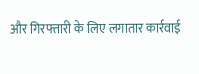और गिरफ्तारी के लिए लगातार कार्रवाई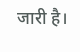जारी है।